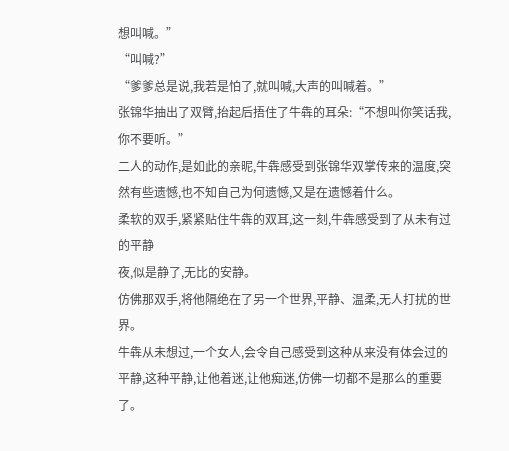想叫喊。”
“叫喊?”
“爹爹总是说,我若是怕了,就叫喊,大声的叫喊着。”
张锦华抽出了双臂,抬起后捂住了牛犇的耳朵:“不想叫你笑话我,你不要听。”
二人的动作,是如此的亲昵,牛犇感受到张锦华双掌传来的温度,突然有些遗憾,也不知自己为何遗憾,又是在遗憾着什么。
柔软的双手,紧紧贴住牛犇的双耳,这一刻,牛犇感受到了从未有过的平静
夜,似是静了,无比的安静。
仿佛那双手,将他隔绝在了另一个世界,平静、温柔,无人打扰的世界。
牛犇从未想过,一个女人,会令自己感受到这种从来没有体会过的平静,这种平静,让他着迷,让他痴迷,仿佛一切都不是那么的重要了。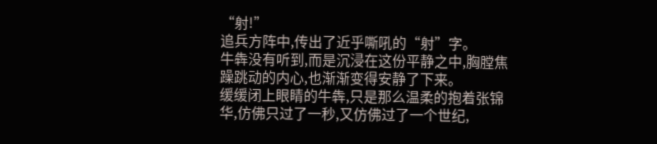“射!”
追兵方阵中,传出了近乎嘶吼的“射”字。
牛犇没有听到,而是沉浸在这份平静之中,胸膛焦躁跳动的内心,也渐渐变得安静了下来。
缓缓闭上眼睛的牛犇,只是那么温柔的抱着张锦华,仿佛只过了一秒,又仿佛过了一个世纪,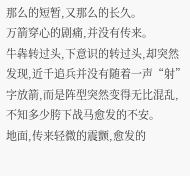那么的短暂,又那么的长久。
万箭穿心的剧痛,并没有传来。
牛犇转过头,下意识的转过头,却突然发现,近千追兵并没有随着一声“射”字放箭,而是阵型突然变得无比混乱,不知多少胯下战马愈发的不安。
地面,传来轻微的震颤,愈发的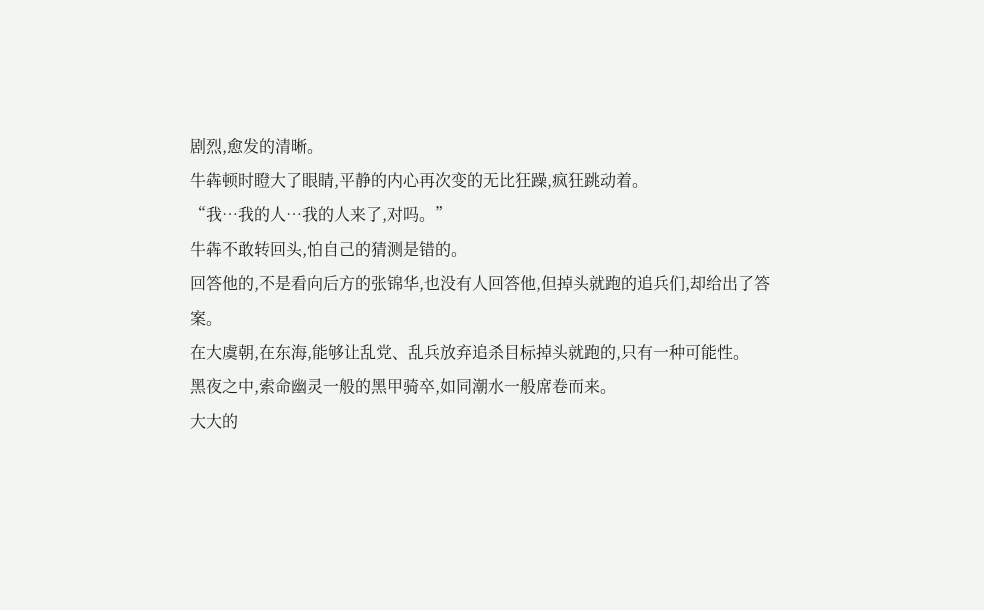剧烈,愈发的清晰。
牛犇顿时瞪大了眼睛,平静的内心再次变的无比狂躁,疯狂跳动着。
“我…我的人…我的人来了,对吗。”
牛犇不敢转回头,怕自己的猜测是错的。
回答他的,不是看向后方的张锦华,也没有人回答他,但掉头就跑的追兵们,却给出了答案。
在大虞朝,在东海,能够让乱党、乱兵放弃追杀目标掉头就跑的,只有一种可能性。
黑夜之中,索命幽灵一般的黑甲骑卒,如同潮水一般席卷而来。
大大的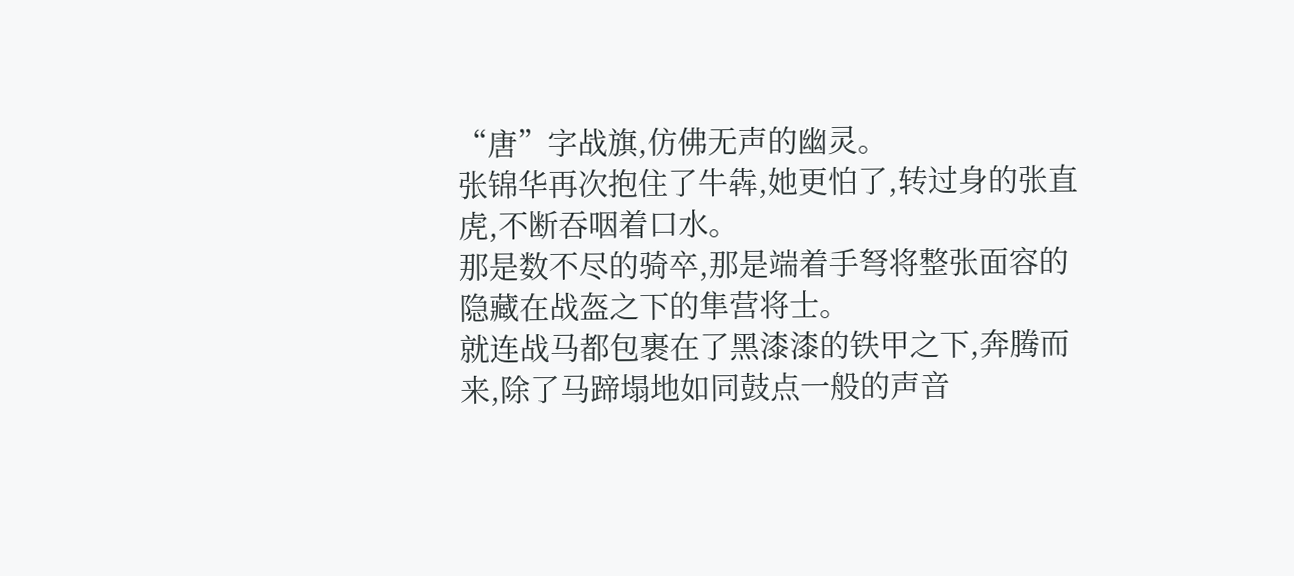“唐”字战旗,仿佛无声的幽灵。
张锦华再次抱住了牛犇,她更怕了,转过身的张直虎,不断吞咽着口水。
那是数不尽的骑卒,那是端着手弩将整张面容的隐藏在战盔之下的隼营将士。
就连战马都包裹在了黑漆漆的铁甲之下,奔腾而来,除了马蹄塌地如同鼓点一般的声音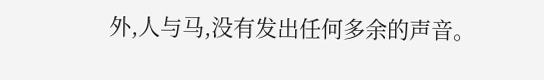外,人与马,没有发出任何多余的声音。